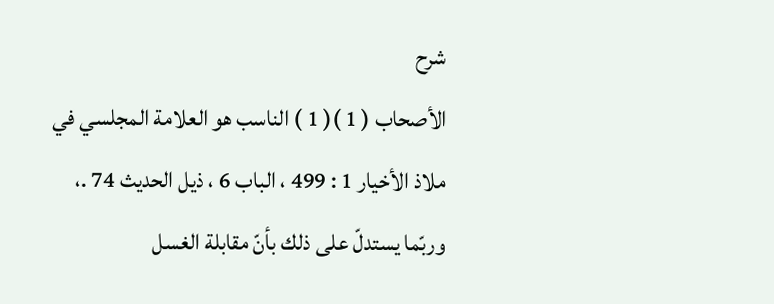شرح
الأصحاب ( 1 )( 1 ) الناسب هو العلامة المجلسي في ملاذ الأخيار 1 : 499 ، الباب 6 ، ذيل الحديث 74 .، وربّما يستدلّ على ذلك بأنّ مقابلة الغسل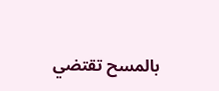بالمسح تقتضي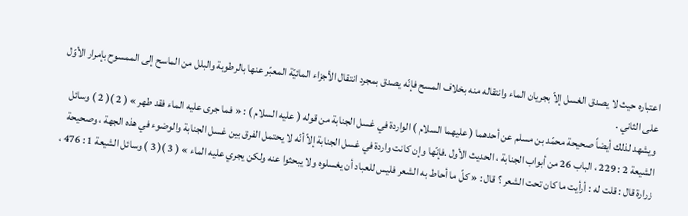اعتباره حيث لا يصدق الغسل إلاّ بجريان الماء وانتقاله منه بخلاف المسح فإنّه يصدق بمجرد انتقال الأجزاء المائيّة المعبّر عنها بالرطوبة والبلل من الماسح إلى الممسوح بإمرار الأوّل على الثاني .
ويشهد لذلك أيضاً صحيحة محمّد بن مسلم عن أحدهما ( عليهما السلام ) الواردة في غسل الجنابة من قوله ( عليه السلام ) : « فما جرى عليه الماء فقد طهر » ( 2 )( 2 ) وسائل الشيعة 2 : 229 ، الباب 26 من أبواب الجنابة ، الحديث الأول .فإنّها وإن كانت واردة في غسل الجنابة إلاّ أنّه لا يحتمل الفرق بين غسل الجنابة والوضوء في هذه الجهة ، وصحيحة زرارة قال : قلت له : أرأيت ما كان تحت الشعر ؟ قال : « كلّ ما أحاط به الشعر فليس للعباد أن يغسلوه ولا يبحثوا عنه ولكن يجري عليه الماء » ( 3 )( 3 ) وسائل الشيعة 1 : 476 ،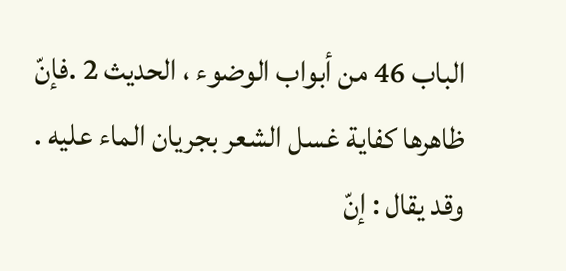الباب 46 من أبواب الوضوء ، الحديث 2 .فإنّ ظاهرها كفاية غسل الشعر بجريان الماء عليه .
وقد يقال : إنّ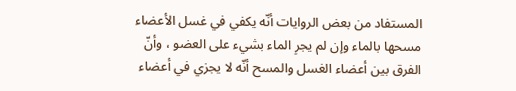المستفاد من بعض الروايات أنّه يكفي في غسل الأعضاء مسحها بالماء وإن لم يجرِ الماء بشيء على العضو ، وأنّ الفرق بين أعضاء الغسل والمسح أنّه لا يجزي في أعضاء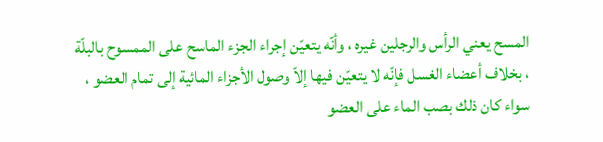المسح يعني الرأس والرجلين غيره ، وأنّه يتعيّن إجراء الجزء الماسح على الممسوح بالبلّة ، بخلاف أعضاء الغسل فإنّه لا يتعيّن فيها إلاّ وصول الأجزاء المائية إلى تمام العضو ، سواء كان ذلك بصب الماء على العضو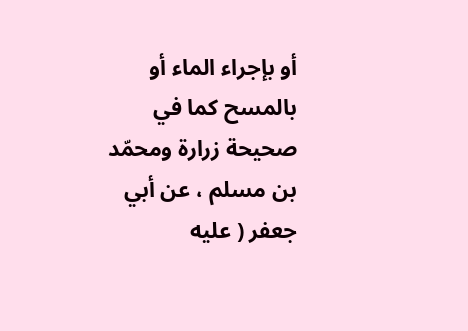أو بإجراء الماء أو بالمسح كما في صحيحة زرارة ومحمّد بن مسلم ، عن أبي جعفر ( عليه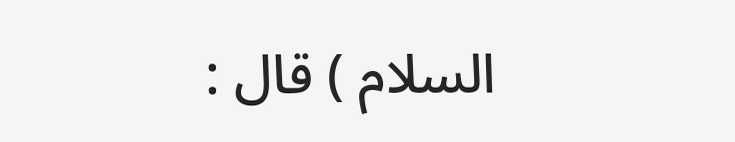السلام ) قال :